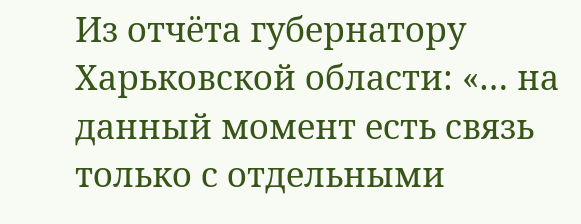Из отчёта губернатору Харьковской области: «… на данный момент есть связь только с отдельными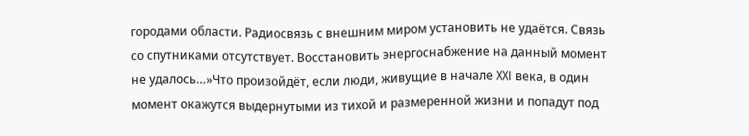городами области. Радиосвязь с внешним миром установить не удаётся. Связь со спутниками отсутствует. Восстановить энергоснабжение на данный момент не удалось…»Что произойдёт, если люди, живущие в начале XXI века, в один момент окажутся выдернутыми из тихой и размеренной жизни и попадут под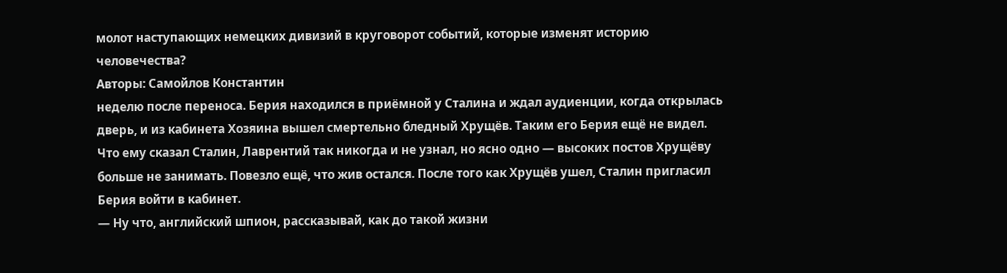молот наступающих немецких дивизий в круговорот событий, которые изменят историю человечества?
Авторы: Самойлов Константин
неделю после переноса. Берия находился в приёмной у Сталина и ждал аудиенции, когда открылась дверь, и из кабинета Хозяина вышел смертельно бледный Хрущёв. Таким его Берия ещё не видел. Что ему сказал Сталин, Лаврентий так никогда и не узнал, но ясно одно — высоких постов Хрущёву больше не занимать. Повезло ещё, что жив остался. После того как Хрущёв ушел, Сталин пригласил Берия войти в кабинет.
— Ну что, английский шпион, рассказывай, как до такой жизни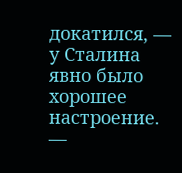докатился, — у Сталина явно было хорошее настроение.
—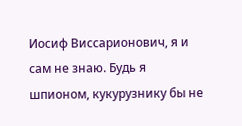Иосиф Виссарионович, я и сам не знаю. Будь я шпионом, кукурузнику бы не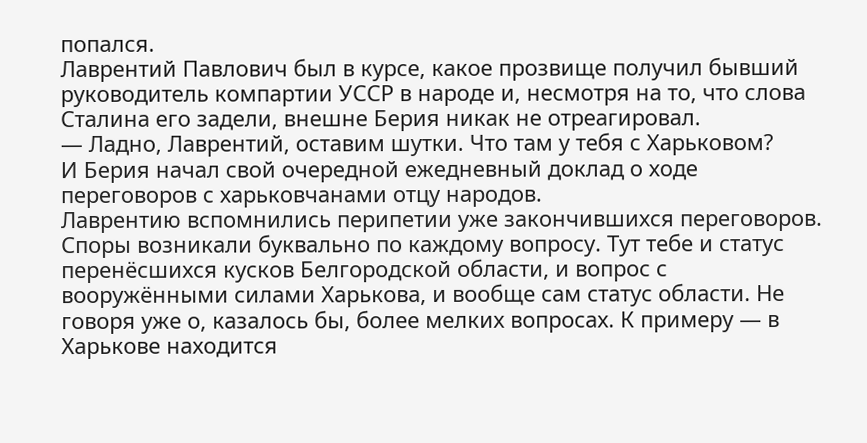попался.
Лаврентий Павлович был в курсе, какое прозвище получил бывший руководитель компартии УССР в народе и, несмотря на то, что слова Сталина его задели, внешне Берия никак не отреагировал.
— Ладно, Лаврентий, оставим шутки. Что там у тебя с Харьковом?
И Берия начал свой очередной ежедневный доклад о ходе переговоров с харьковчанами отцу народов.
Лаврентию вспомнились перипетии уже закончившихся переговоров. Споры возникали буквально по каждому вопросу. Тут тебе и статус перенёсшихся кусков Белгородской области, и вопрос с вооружёнными силами Харькова, и вообще сам статус области. Не говоря уже о, казалось бы, более мелких вопросах. К примеру — в Харькове находится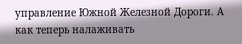управление Южной Железной Дороги. А как теперь налаживать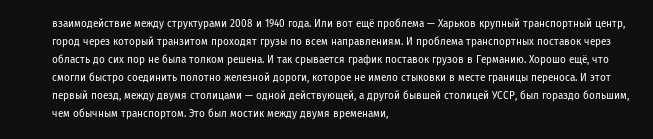взаимодействие между структурами 2008 и 1940 года. Или вот ещё проблема — Харьков крупный транспортный центр, город через который транзитом проходят грузы по всем направлениям. И проблема транспортных поставок через область до сих пор не была толком решена. И так срывается график поставок грузов в Германию. Хорошо ещё, что смогли быстро соединить полотно железной дороги, которое не имело стыковки в месте границы переноса. И этот первый поезд, между двумя столицами — одной действующей, а другой бывшей столицей УССР, был гораздо большим, чем обычным транспортом. Это был мостик между двумя временами,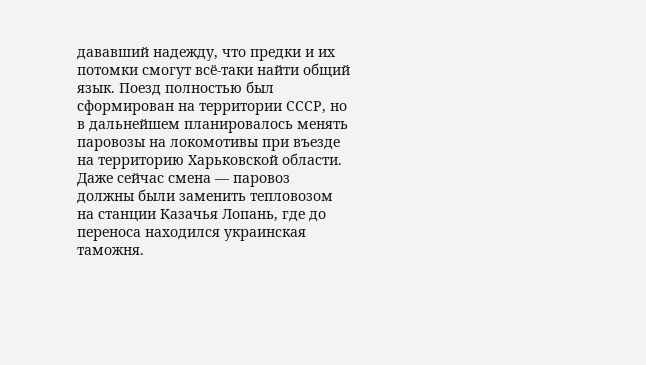дававший надежду, что предки и их потомки смогут всё-таки найти общий язык. Поезд полностью был сформирован на территории СССР, но в дальнейшем планировалось менять паровозы на локомотивы при въезде на территорию Харьковской области. Даже сейчас смена — паровоз должны были заменить тепловозом на станции Казачья Лопань, где до переноса находился украинская таможня.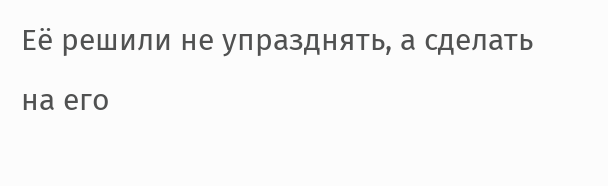Её решили не упразднять, а сделать на его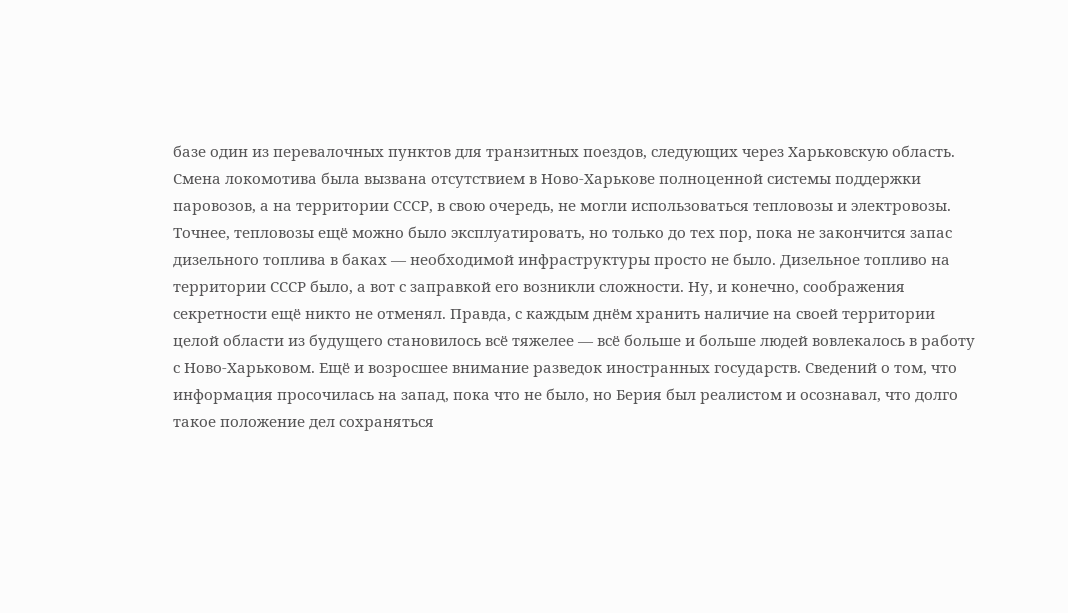базе один из перевалочных пунктов для транзитных поездов, следующих через Харьковскую область.
Смена локомотива была вызвана отсутствием в Ново-Харькове полноценной системы поддержки паровозов, а на территории СССР, в свою очередь, не могли использоваться тепловозы и электровозы. Точнее, тепловозы ещё можно было эксплуатировать, но только до тех пор, пока не закончится запас дизельного топлива в баках — необходимой инфраструктуры просто не было. Дизельное топливо на территории СССР было, а вот с заправкой его возникли сложности. Ну, и конечно, соображения секретности ещё никто не отменял. Правда, с каждым днём хранить наличие на своей территории целой области из будущего становилось всё тяжелее — всё больше и больше людей вовлекалось в работу с Ново-Харьковом. Ещё и возросшее внимание разведок иностранных государств. Сведений о том, что информация просочилась на запад, пока что не было, но Берия был реалистом и осознавал, что долго такое положение дел сохраняться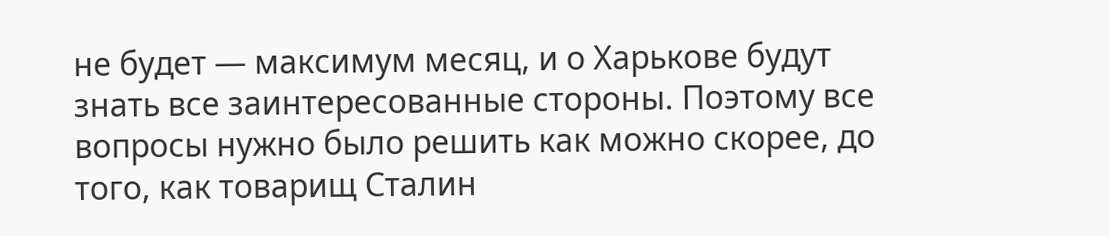не будет — максимум месяц, и о Харькове будут знать все заинтересованные стороны. Поэтому все вопросы нужно было решить как можно скорее, до того, как товарищ Сталин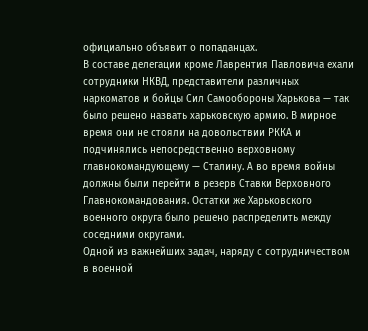официально объявит о попаданцах.
В составе делегации кроме Лаврентия Павловича ехали сотрудники НКВД, представители различных наркоматов и бойцы Сил Самообороны Харькова — так было решено назвать харьковскую армию. В мирное время они не стояли на довольствии РККА и подчинялись непосредственно верховному главнокомандующему — Сталину. А во время войны должны были перейти в резерв Ставки Верховного Главнокомандования. Остатки же Харьковского военного округа было решено распределить между соседними округами.
Одной из важнейших задач, наряду с сотрудничеством в военной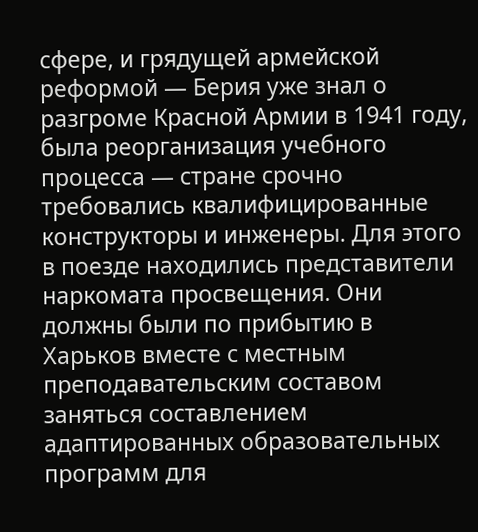сфере, и грядущей армейской реформой — Берия уже знал о разгроме Красной Армии в 1941 году, была реорганизация учебного процесса — стране срочно требовались квалифицированные конструкторы и инженеры. Для этого в поезде находились представители наркомата просвещения. Они должны были по прибытию в Харьков вместе с местным преподавательским составом заняться составлением адаптированных образовательных программ для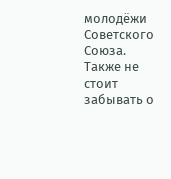молодёжи Советского Союза. Также не стоит забывать о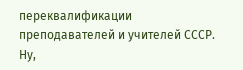переквалификации преподавателей и учителей СССР. Ну,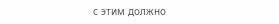с этим должно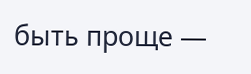быть проще —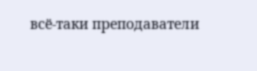всё-таки преподаватели